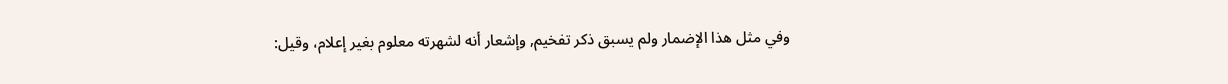وفي مثل هذا الإضمار ولم يسبق ذكر تفخيم, وإشعار أنه لشهرته معلوم بغير إعلام، وقيل: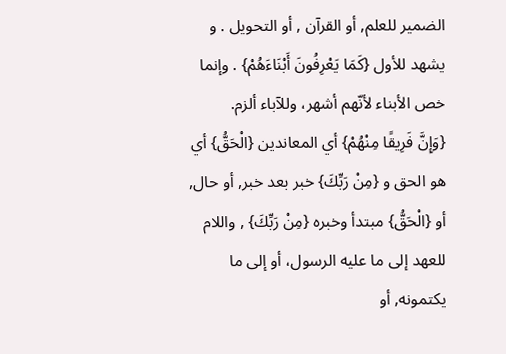الضمير للعلم, أو القرآن , أو التحويل . و يشهد للأول {كَمَا يَعْرِفُونَ أَبْنَاءَهُمْ} . وإنما خص الأبناء لأنّهم أشهر، وللآباء ألزم.
{وَإِنَّ فَرِيقًا مِنْهُمْ} أي المعاندين {الْحَقُّ} أي هو الحق و {مِنْ رَبِّكَ} خبر بعد خبر, أو حال, أو {الْحَقُّ} مبتدأ وخبره {مِنْ رَبِّكَ} , واللام للعهد إلى ما عليه الرسول، أو إلى ما يكتمونه, أو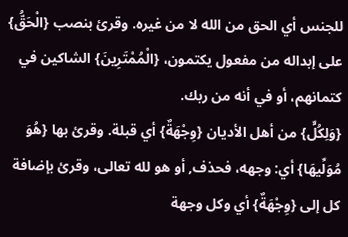للجنس أي الحق من الله لا من غيره. وقرئ بنصب {الْحَقُّ} على إبداله من مفعول يكتمون، {الْمُمْتَرِينَ} الشاكين في كتمانهم، أو في أنه من ربك.
{وَلِكُلٍّ} من أهل الأديان {وِجْهَةٌ} أي قبلة. وقرئ بها {هُوَ مُوَلِّيهَا} أي: وجهه، فحذف, أو هو لله تعالى، وقرئ بإضافة كل إلى {وِجْهَةٌ} أي وكل وجهة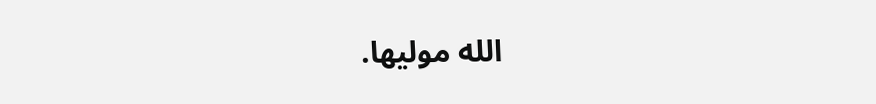الله موليها.